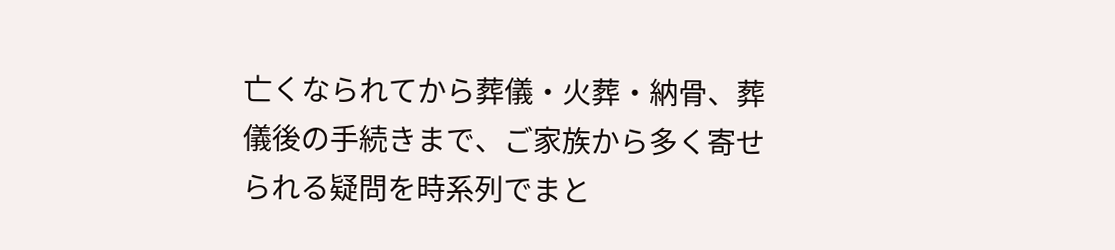亡くなられてから葬儀・火葬・納骨、葬儀後の手続きまで、ご家族から多く寄せられる疑問を時系列でまと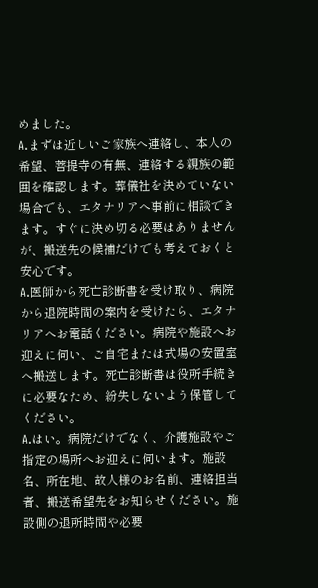めました。
A.まずは近しいご家族へ連絡し、本人の希望、菩提寺の有無、連絡する親族の範囲を確認します。葬儀社を決めていない場合でも、エタナリアへ事前に相談できます。すぐに決め切る必要はありませんが、搬送先の候補だけでも考えておくと安心です。
A.医師から死亡診断書を受け取り、病院から退院時間の案内を受けたら、エタナリアへお電話ください。病院や施設へお迎えに伺い、ご自宅または式場の安置室へ搬送します。死亡診断書は役所手続きに必要なため、紛失しないよう保管してください。
A.はい。病院だけでなく、介護施設やご指定の場所へお迎えに伺います。施設名、所在地、故人様のお名前、連絡担当者、搬送希望先をお知らせください。施設側の退所時間や必要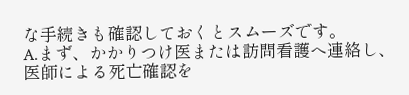な手続きも確認しておくとスムーズです。
A.まず、かかりつけ医または訪問看護へ連絡し、医師による死亡確認を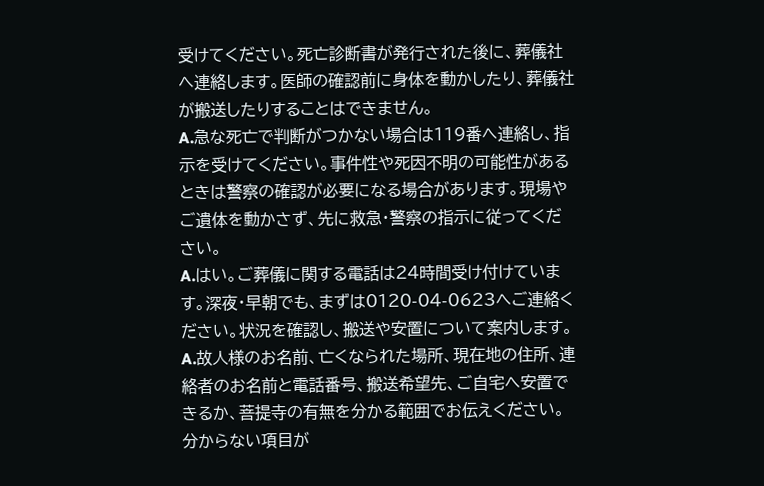受けてください。死亡診断書が発行された後に、葬儀社へ連絡します。医師の確認前に身体を動かしたり、葬儀社が搬送したりすることはできません。
A.急な死亡で判断がつかない場合は119番へ連絡し、指示を受けてください。事件性や死因不明の可能性があるときは警察の確認が必要になる場合があります。現場やご遺体を動かさず、先に救急・警察の指示に従ってください。
A.はい。ご葬儀に関する電話は24時間受け付けています。深夜・早朝でも、まずは0120-04-0623へご連絡ください。状況を確認し、搬送や安置について案内します。
A.故人様のお名前、亡くなられた場所、現在地の住所、連絡者のお名前と電話番号、搬送希望先、ご自宅へ安置できるか、菩提寺の有無を分かる範囲でお伝えください。分からない項目が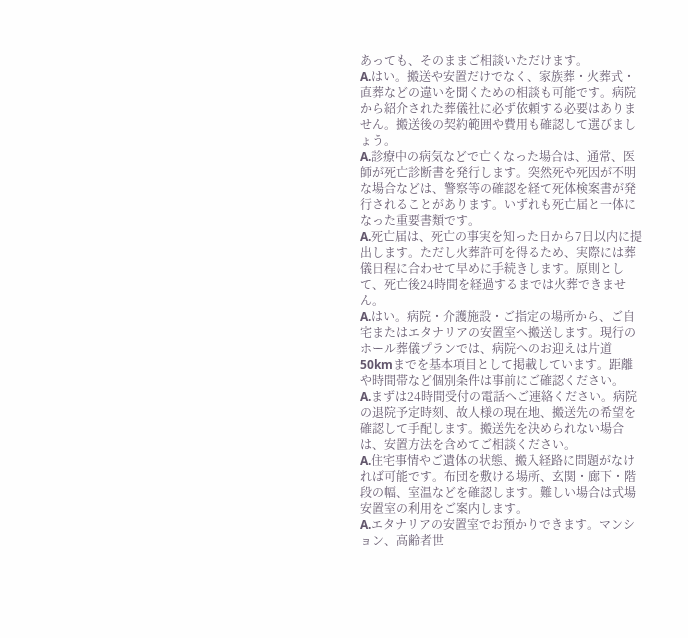あっても、そのままご相談いただけます。
A.はい。搬送や安置だけでなく、家族葬・火葬式・直葬などの違いを聞くための相談も可能です。病院から紹介された葬儀社に必ず依頼する必要はありません。搬送後の契約範囲や費用も確認して選びましょう。
A.診療中の病気などで亡くなった場合は、通常、医師が死亡診断書を発行します。突然死や死因が不明な場合などは、警察等の確認を経て死体検案書が発行されることがあります。いずれも死亡届と一体になった重要書類です。
A.死亡届は、死亡の事実を知った日から7日以内に提出します。ただし火葬許可を得るため、実際には葬儀日程に合わせて早めに手続きします。原則として、死亡後24時間を経過するまでは火葬できません。
A.はい。病院・介護施設・ご指定の場所から、ご自宅またはエタナリアの安置室へ搬送します。現行のホール葬儀プランでは、病院へのお迎えは片道50kmまでを基本項目として掲載しています。距離や時間帯など個別条件は事前にご確認ください。
A.まずは24時間受付の電話へご連絡ください。病院の退院予定時刻、故人様の現在地、搬送先の希望を確認して手配します。搬送先を決められない場合は、安置方法を含めてご相談ください。
A.住宅事情やご遺体の状態、搬入経路に問題がなければ可能です。布団を敷ける場所、玄関・廊下・階段の幅、室温などを確認します。難しい場合は式場安置室の利用をご案内します。
A.エタナリアの安置室でお預かりできます。マンション、高齢者世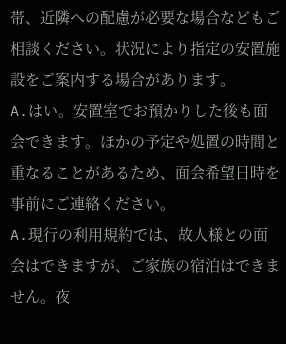帯、近隣への配慮が必要な場合などもご相談ください。状況により指定の安置施設をご案内する場合があります。
A.はい。安置室でお預かりした後も面会できます。ほかの予定や処置の時間と重なることがあるため、面会希望日時を事前にご連絡ください。
A.現行の利用規約では、故人様との面会はできますが、ご家族の宿泊はできません。夜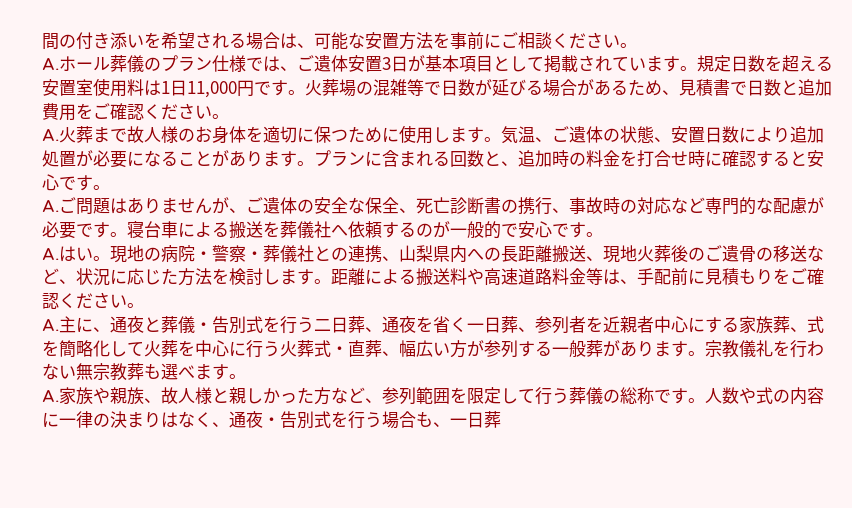間の付き添いを希望される場合は、可能な安置方法を事前にご相談ください。
A.ホール葬儀のプラン仕様では、ご遺体安置3日が基本項目として掲載されています。規定日数を超える安置室使用料は1日11,000円です。火葬場の混雑等で日数が延びる場合があるため、見積書で日数と追加費用をご確認ください。
A.火葬まで故人様のお身体を適切に保つために使用します。気温、ご遺体の状態、安置日数により追加処置が必要になることがあります。プランに含まれる回数と、追加時の料金を打合せ時に確認すると安心です。
A.ご問題はありませんが、ご遺体の安全な保全、死亡診断書の携行、事故時の対応など専門的な配慮が必要です。寝台車による搬送を葬儀社へ依頼するのが一般的で安心です。
A.はい。現地の病院・警察・葬儀社との連携、山梨県内への長距離搬送、現地火葬後のご遺骨の移送など、状況に応じた方法を検討します。距離による搬送料や高速道路料金等は、手配前に見積もりをご確認ください。
A.主に、通夜と葬儀・告別式を行う二日葬、通夜を省く一日葬、参列者を近親者中心にする家族葬、式を簡略化して火葬を中心に行う火葬式・直葬、幅広い方が参列する一般葬があります。宗教儀礼を行わない無宗教葬も選べます。
A.家族や親族、故人様と親しかった方など、参列範囲を限定して行う葬儀の総称です。人数や式の内容に一律の決まりはなく、通夜・告別式を行う場合も、一日葬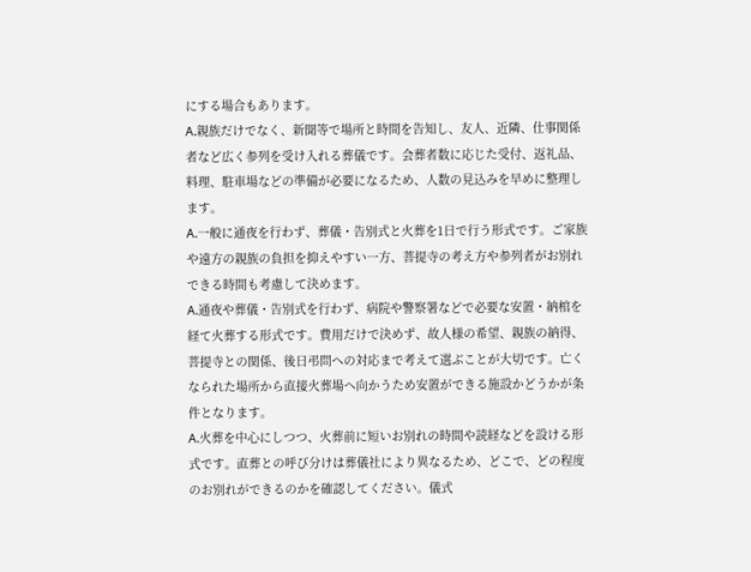にする場合もあります。
A.親族だけでなく、新聞等で場所と時間を告知し、友人、近隣、仕事関係者など広く参列を受け入れる葬儀です。会葬者数に応じた受付、返礼品、料理、駐車場などの準備が必要になるため、人数の見込みを早めに整理します。
A.一般に通夜を行わず、葬儀・告別式と火葬を1日で行う形式です。ご家族や遠方の親族の負担を抑えやすい一方、菩提寺の考え方や参列者がお別れできる時間も考慮して決めます。
A.通夜や葬儀・告別式を行わず、病院や警察署などで必要な安置・納棺を経て火葬する形式です。費用だけで決めず、故人様の希望、親族の納得、菩提寺との関係、後日弔問への対応まで考えて選ぶことが大切です。亡くなられた場所から直接火葬場へ向かうため安置ができる施設かどうかが条件となります。
A.火葬を中心にしつつ、火葬前に短いお別れの時間や読経などを設ける形式です。直葬との呼び分けは葬儀社により異なるため、どこで、どの程度のお別れができるのかを確認してください。儀式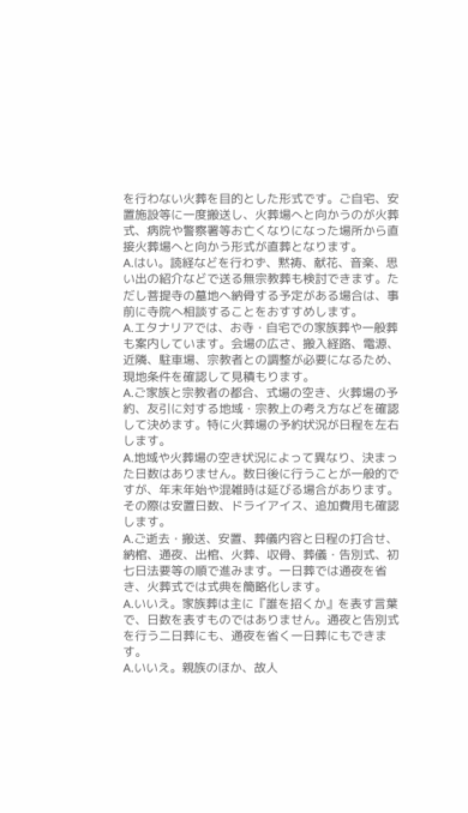を行わない火葬を目的とした形式です。ご自宅、安置施設等に一度搬送し、火葬場へと向かうのが火葬式、病院や警察署等お亡くなりになった場所から直接火葬場へと向かう形式が直葬となります。
A.はい。読経などを行わず、黙祷、献花、音楽、思い出の紹介などで送る無宗教葬も検討できます。ただし菩提寺の墓地へ納骨する予定がある場合は、事前に寺院へ相談することをおすすめします。
A.エタナリアでは、お寺・自宅での家族葬や一般葬も案内しています。会場の広さ、搬入経路、電源、近隣、駐車場、宗教者との調整が必要になるため、現地条件を確認して見積もります。
A.ご家族と宗教者の都合、式場の空き、火葬場の予約、友引に対する地域・宗教上の考え方などを確認して決めます。特に火葬場の予約状況が日程を左右します。
A.地域や火葬場の空き状況によって異なり、決まった日数はありません。数日後に行うことが一般的ですが、年末年始や混雑時は延びる場合があります。その際は安置日数、ドライアイス、追加費用も確認します。
A.ご逝去・搬送、安置、葬儀内容と日程の打合せ、納棺、通夜、出棺、火葬、収骨、葬儀・告別式、初七日法要等の順で進みます。一日葬では通夜を省き、火葬式では式典を簡略化します。
A.いいえ。家族葬は主に『誰を招くか』を表す言葉で、日数を表すものではありません。通夜と告別式を行う二日葬にも、通夜を省く一日葬にもできます。
A.いいえ。親族のほか、故人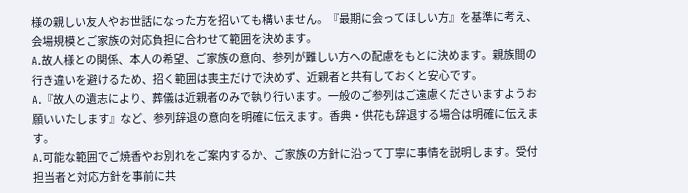様の親しい友人やお世話になった方を招いても構いません。『最期に会ってほしい方』を基準に考え、会場規模とご家族の対応負担に合わせて範囲を決めます。
A.故人様との関係、本人の希望、ご家族の意向、参列が難しい方への配慮をもとに決めます。親族間の行き違いを避けるため、招く範囲は喪主だけで決めず、近親者と共有しておくと安心です。
A.『故人の遺志により、葬儀は近親者のみで執り行います。一般のご参列はご遠慮くださいますようお願いいたします』など、参列辞退の意向を明確に伝えます。香典・供花も辞退する場合は明確に伝えます。
A.可能な範囲でご焼香やお別れをご案内するか、ご家族の方針に沿って丁寧に事情を説明します。受付担当者と対応方針を事前に共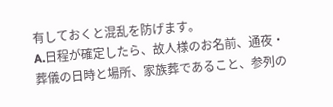有しておくと混乱を防げます。
A.日程が確定したら、故人様のお名前、通夜・葬儀の日時と場所、家族葬であること、参列の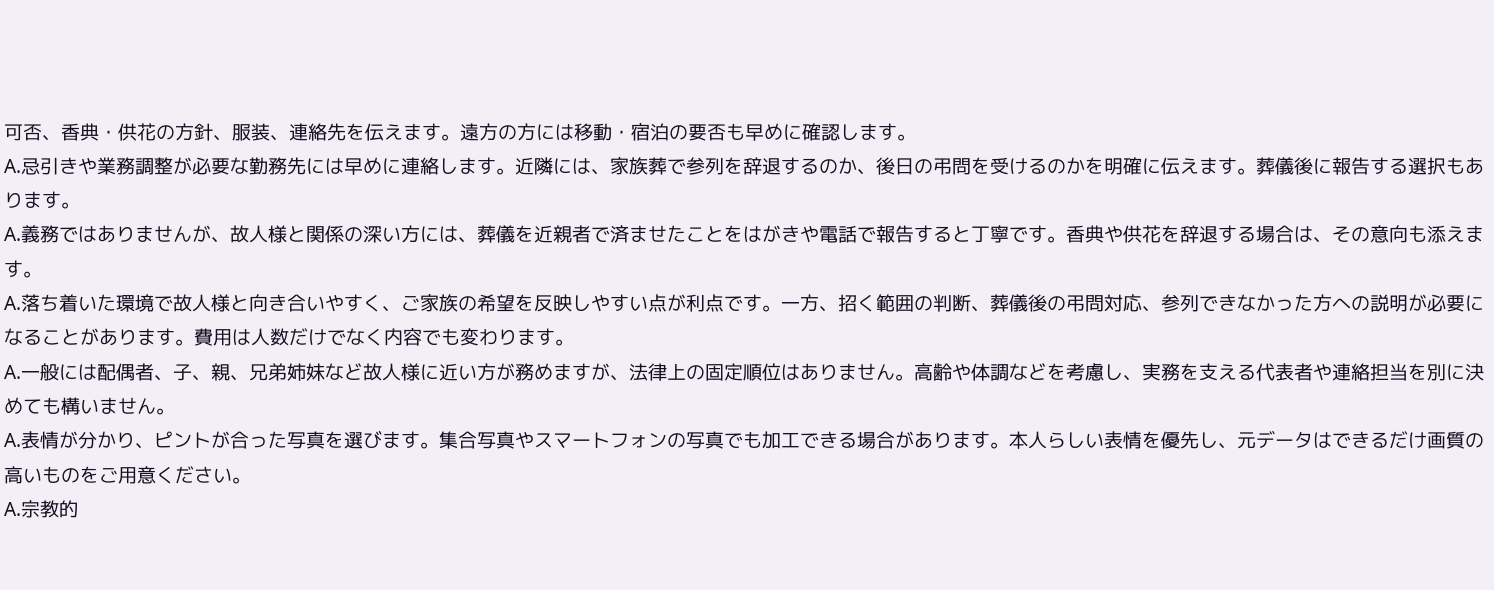可否、香典・供花の方針、服装、連絡先を伝えます。遠方の方には移動・宿泊の要否も早めに確認します。
A.忌引きや業務調整が必要な勤務先には早めに連絡します。近隣には、家族葬で参列を辞退するのか、後日の弔問を受けるのかを明確に伝えます。葬儀後に報告する選択もあります。
A.義務ではありませんが、故人様と関係の深い方には、葬儀を近親者で済ませたことをはがきや電話で報告すると丁寧です。香典や供花を辞退する場合は、その意向も添えます。
A.落ち着いた環境で故人様と向き合いやすく、ご家族の希望を反映しやすい点が利点です。一方、招く範囲の判断、葬儀後の弔問対応、参列できなかった方への説明が必要になることがあります。費用は人数だけでなく内容でも変わります。
A.一般には配偶者、子、親、兄弟姉妹など故人様に近い方が務めますが、法律上の固定順位はありません。高齢や体調などを考慮し、実務を支える代表者や連絡担当を別に決めても構いません。
A.表情が分かり、ピントが合った写真を選びます。集合写真やスマートフォンの写真でも加工できる場合があります。本人らしい表情を優先し、元データはできるだけ画質の高いものをご用意ください。
A.宗教的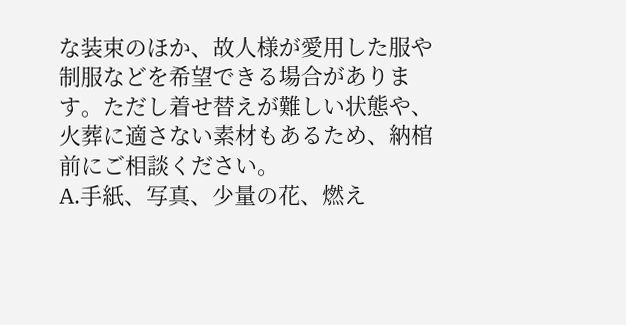な装束のほか、故人様が愛用した服や制服などを希望できる場合があります。ただし着せ替えが難しい状態や、火葬に適さない素材もあるため、納棺前にご相談ください。
A.手紙、写真、少量の花、燃え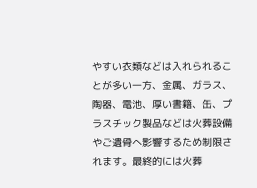やすい衣類などは入れられることが多い一方、金属、ガラス、陶器、電池、厚い書籍、缶、プラスチック製品などは火葬設備やご遺骨へ影響するため制限されます。最終的には火葬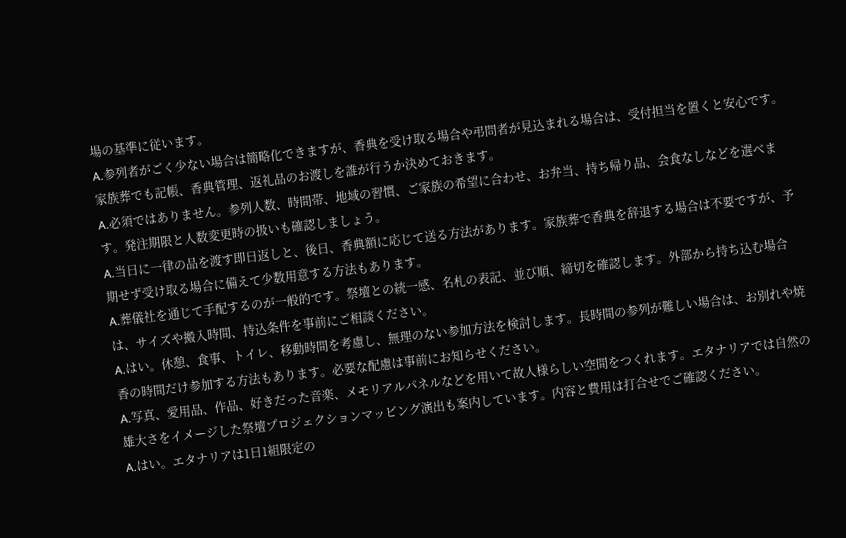場の基準に従います。
A.参列者がごく少ない場合は簡略化できますが、香典を受け取る場合や弔問者が見込まれる場合は、受付担当を置くと安心です。家族葬でも記帳、香典管理、返礼品のお渡しを誰が行うか決めておきます。
A.必須ではありません。参列人数、時間帯、地域の習慣、ご家族の希望に合わせ、お弁当、持ち帰り品、会食なしなどを選べます。発注期限と人数変更時の扱いも確認しましょう。
A.当日に一律の品を渡す即日返しと、後日、香典額に応じて送る方法があります。家族葬で香典を辞退する場合は不要ですが、予期せず受け取る場合に備えて少数用意する方法もあります。
A.葬儀社を通じて手配するのが一般的です。祭壇との統一感、名札の表記、並び順、締切を確認します。外部から持ち込む場合は、サイズや搬入時間、持込条件を事前にご相談ください。
A.はい。休憩、食事、トイレ、移動時間を考慮し、無理のない参加方法を検討します。長時間の参列が難しい場合は、お別れや焼香の時間だけ参加する方法もあります。必要な配慮は事前にお知らせください。
A.写真、愛用品、作品、好きだった音楽、メモリアルパネルなどを用いて故人様らしい空間をつくれます。エタナリアでは自然の雄大さをイメージした祭壇プロジェクションマッピング演出も案内しています。内容と費用は打合せでご確認ください。
A.はい。エタナリアは1日1組限定の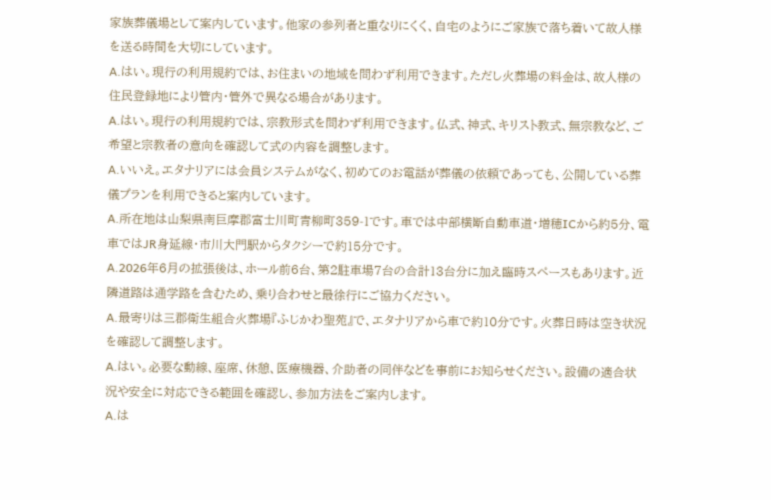家族葬儀場として案内しています。他家の参列者と重なりにくく、自宅のようにご家族で落ち着いて故人様を送る時間を大切にしています。
A.はい。現行の利用規約では、お住まいの地域を問わず利用できます。ただし火葬場の料金は、故人様の住民登録地により管内・管外で異なる場合があります。
A.はい。現行の利用規約では、宗教形式を問わず利用できます。仏式、神式、キリスト教式、無宗教など、ご希望と宗教者の意向を確認して式の内容を調整します。
A.いいえ。エタナリアには会員システムがなく、初めてのお電話が葬儀の依頼であっても、公開している葬儀プランを利用できると案内しています。
A.所在地は山梨県南巨摩郡富士川町青柳町359-1です。車では中部横断自動車道・増穂ICから約5分、電車ではJR身延線・市川大門駅からタクシーで約15分です。
A.2026年6月の拡張後は、ホール前6台、第2駐車場7台の合計13台分に加え臨時スペースもあります。近隣道路は通学路を含むため、乗り合わせと最徐行にご協力ください。
A.最寄りは三郡衛生組合火葬場『ふじかわ聖苑』で、エタナリアから車で約10分です。火葬日時は空き状況を確認して調整します。
A.はい。必要な動線、座席、休憩、医療機器、介助者の同伴などを事前にお知らせください。設備の適合状況や安全に対応できる範囲を確認し、参加方法をご案内します。
A.は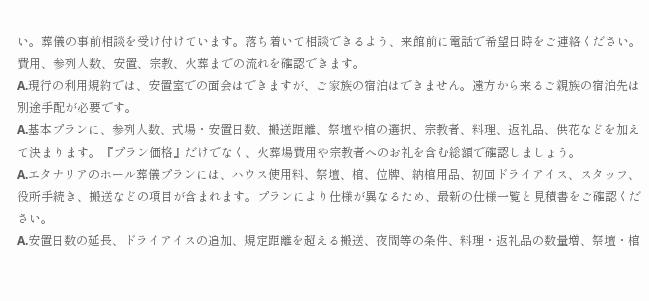い。葬儀の事前相談を受け付けています。落ち着いて相談できるよう、来館前に電話で希望日時をご連絡ください。費用、参列人数、安置、宗教、火葬までの流れを確認できます。
A.現行の利用規約では、安置室での面会はできますが、ご家族の宿泊はできません。遠方から来るご親族の宿泊先は別途手配が必要です。
A.基本プランに、参列人数、式場・安置日数、搬送距離、祭壇や棺の選択、宗教者、料理、返礼品、供花などを加えて決まります。『プラン価格』だけでなく、火葬場費用や宗教者へのお礼を含む総額で確認しましょう。
A.エタナリアのホール葬儀プランには、ハウス使用料、祭壇、棺、位牌、納棺用品、初回ドライアイス、スタッフ、役所手続き、搬送などの項目が含まれます。プランにより仕様が異なるため、最新の仕様一覧と見積書をご確認ください。
A.安置日数の延長、ドライアイスの追加、規定距離を超える搬送、夜間等の条件、料理・返礼品の数量増、祭壇・棺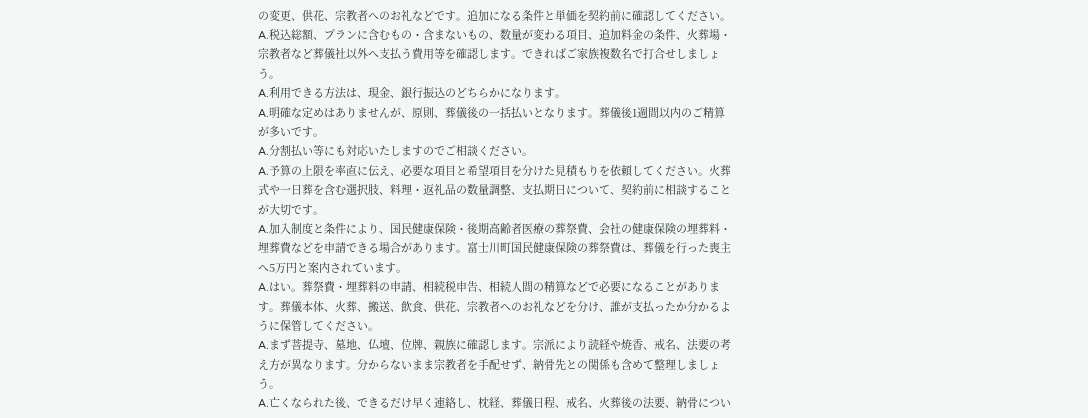の変更、供花、宗教者へのお礼などです。追加になる条件と単価を契約前に確認してください。
A.税込総額、プランに含むもの・含まないもの、数量が変わる項目、追加料金の条件、火葬場・宗教者など葬儀社以外へ支払う費用等を確認します。できればご家族複数名で打合せしましょう。
A.利用できる方法は、現金、銀行振込のどちらかになります。
A.明確な定めはありませんが、原則、葬儀後の一括払いとなります。葬儀後1週間以内のご精算が多いです。
A.分割払い等にも対応いたしますのでご相談ください。
A.予算の上限を率直に伝え、必要な項目と希望項目を分けた見積もりを依頼してください。火葬式や一日葬を含む選択肢、料理・返礼品の数量調整、支払期日について、契約前に相談することが大切です。
A.加入制度と条件により、国民健康保険・後期高齢者医療の葬祭費、会社の健康保険の埋葬料・埋葬費などを申請できる場合があります。富士川町国民健康保険の葬祭費は、葬儀を行った喪主へ5万円と案内されています。
A.はい。葬祭費・埋葬料の申請、相続税申告、相続人間の精算などで必要になることがあります。葬儀本体、火葬、搬送、飲食、供花、宗教者へのお礼などを分け、誰が支払ったか分かるように保管してください。
A.まず菩提寺、墓地、仏壇、位牌、親族に確認します。宗派により読経や焼香、戒名、法要の考え方が異なります。分からないまま宗教者を手配せず、納骨先との関係も含めて整理しましょう。
A.亡くなられた後、できるだけ早く連絡し、枕経、葬儀日程、戒名、火葬後の法要、納骨につい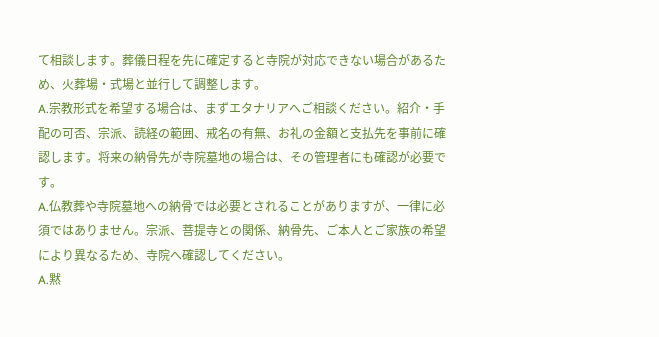て相談します。葬儀日程を先に確定すると寺院が対応できない場合があるため、火葬場・式場と並行して調整します。
A.宗教形式を希望する場合は、まずエタナリアへご相談ください。紹介・手配の可否、宗派、読経の範囲、戒名の有無、お礼の金額と支払先を事前に確認します。将来の納骨先が寺院墓地の場合は、その管理者にも確認が必要です。
A.仏教葬や寺院墓地への納骨では必要とされることがありますが、一律に必須ではありません。宗派、菩提寺との関係、納骨先、ご本人とご家族の希望により異なるため、寺院へ確認してください。
A.黙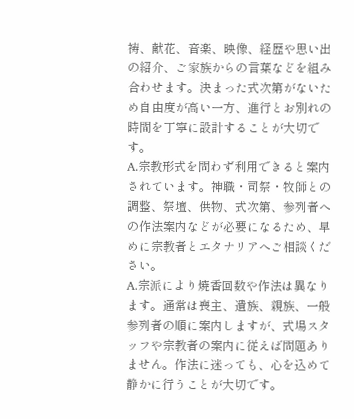祷、献花、音楽、映像、経歴や思い出の紹介、ご家族からの言葉などを組み合わせます。決まった式次第がないため自由度が高い一方、進行とお別れの時間を丁寧に設計することが大切です。
A.宗教形式を問わず利用できると案内されています。神職・司祭・牧師との調整、祭壇、供物、式次第、参列者への作法案内などが必要になるため、早めに宗教者とエタナリアへご相談ください。
A.宗派により焼香回数や作法は異なります。通常は喪主、遺族、親族、一般参列者の順に案内しますが、式場スタッフや宗教者の案内に従えば問題ありません。作法に迷っても、心を込めて静かに行うことが大切です。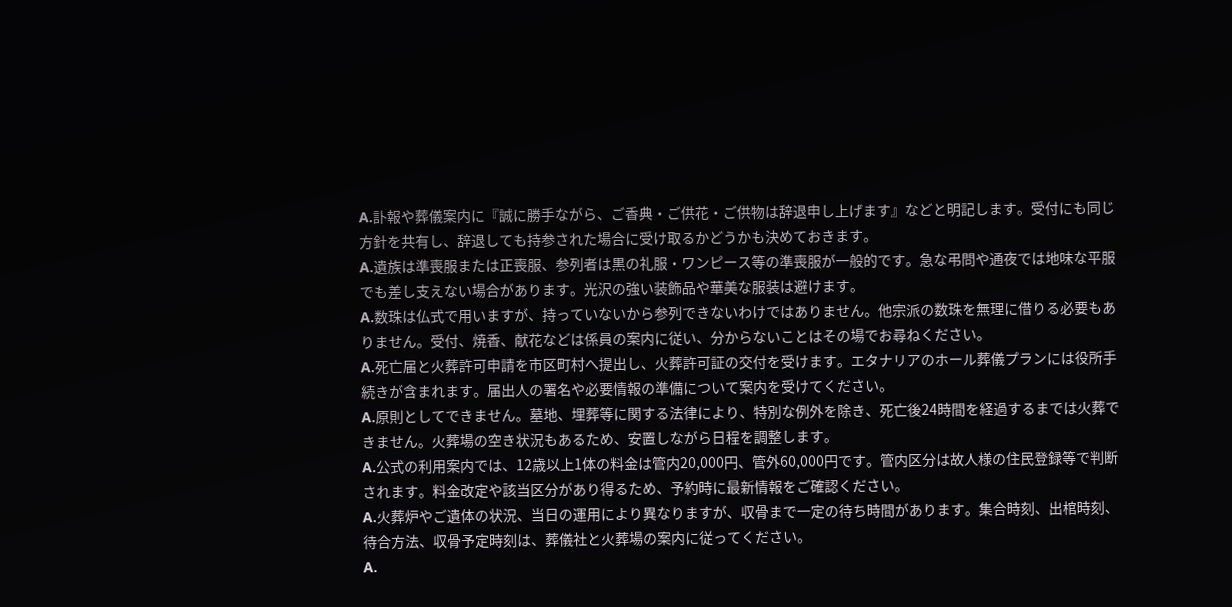A.訃報や葬儀案内に『誠に勝手ながら、ご香典・ご供花・ご供物は辞退申し上げます』などと明記します。受付にも同じ方針を共有し、辞退しても持参された場合に受け取るかどうかも決めておきます。
A.遺族は準喪服または正喪服、参列者は黒の礼服・ワンピース等の準喪服が一般的です。急な弔問や通夜では地味な平服でも差し支えない場合があります。光沢の強い装飾品や華美な服装は避けます。
A.数珠は仏式で用いますが、持っていないから参列できないわけではありません。他宗派の数珠を無理に借りる必要もありません。受付、焼香、献花などは係員の案内に従い、分からないことはその場でお尋ねください。
A.死亡届と火葬許可申請を市区町村へ提出し、火葬許可証の交付を受けます。エタナリアのホール葬儀プランには役所手続きが含まれます。届出人の署名や必要情報の準備について案内を受けてください。
A.原則としてできません。墓地、埋葬等に関する法律により、特別な例外を除き、死亡後24時間を経過するまでは火葬できません。火葬場の空き状況もあるため、安置しながら日程を調整します。
A.公式の利用案内では、12歳以上1体の料金は管内20,000円、管外60,000円です。管内区分は故人様の住民登録等で判断されます。料金改定や該当区分があり得るため、予約時に最新情報をご確認ください。
A.火葬炉やご遺体の状況、当日の運用により異なりますが、収骨まで一定の待ち時間があります。集合時刻、出棺時刻、待合方法、収骨予定時刻は、葬儀社と火葬場の案内に従ってください。
A.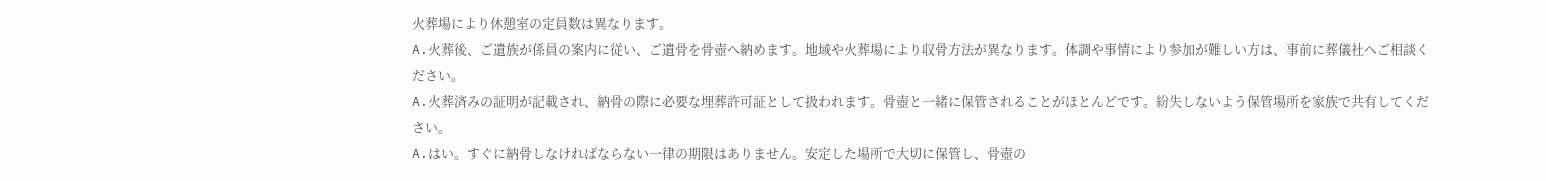火葬場により休憩室の定員数は異なります。
A.火葬後、ご遺族が係員の案内に従い、ご遺骨を骨壺へ納めます。地域や火葬場により収骨方法が異なります。体調や事情により参加が難しい方は、事前に葬儀社へご相談ください。
A.火葬済みの証明が記載され、納骨の際に必要な埋葬許可証として扱われます。骨壺と一緒に保管されることがほとんどです。紛失しないよう保管場所を家族で共有してください。
A.はい。すぐに納骨しなければならない一律の期限はありません。安定した場所で大切に保管し、骨壺の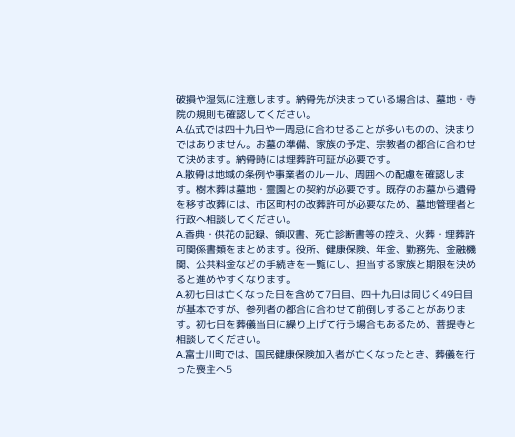破損や湿気に注意します。納骨先が決まっている場合は、墓地・寺院の規則も確認してください。
A.仏式では四十九日や一周忌に合わせることが多いものの、決まりではありません。お墓の準備、家族の予定、宗教者の都合に合わせて決めます。納骨時には埋葬許可証が必要です。
A.散骨は地域の条例や事業者のルール、周囲への配慮を確認します。樹木葬は墓地・霊園との契約が必要です。既存のお墓から遺骨を移す改葬には、市区町村の改葬許可が必要なため、墓地管理者と行政へ相談してください。
A.香典・供花の記録、領収書、死亡診断書等の控え、火葬・埋葬許可関係書類をまとめます。役所、健康保険、年金、勤務先、金融機関、公共料金などの手続きを一覧にし、担当する家族と期限を決めると進めやすくなります。
A.初七日は亡くなった日を含めて7日目、四十九日は同じく49日目が基本ですが、参列者の都合に合わせて前倒しすることがあります。初七日を葬儀当日に繰り上げて行う場合もあるため、菩提寺と相談してください。
A.富士川町では、国民健康保険加入者が亡くなったとき、葬儀を行った喪主へ5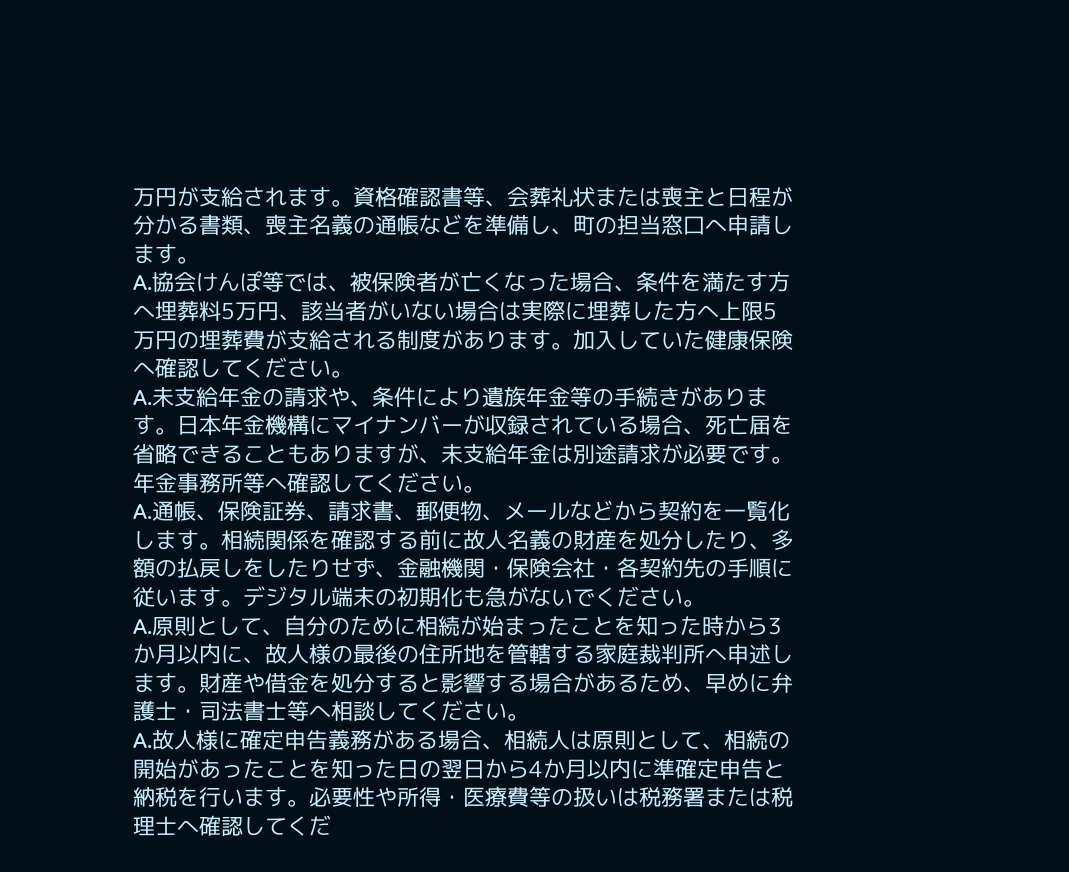万円が支給されます。資格確認書等、会葬礼状または喪主と日程が分かる書類、喪主名義の通帳などを準備し、町の担当窓口へ申請します。
A.協会けんぽ等では、被保険者が亡くなった場合、条件を満たす方へ埋葬料5万円、該当者がいない場合は実際に埋葬した方へ上限5万円の埋葬費が支給される制度があります。加入していた健康保険へ確認してください。
A.未支給年金の請求や、条件により遺族年金等の手続きがあります。日本年金機構にマイナンバーが収録されている場合、死亡届を省略できることもありますが、未支給年金は別途請求が必要です。年金事務所等へ確認してください。
A.通帳、保険証券、請求書、郵便物、メールなどから契約を一覧化します。相続関係を確認する前に故人名義の財産を処分したり、多額の払戻しをしたりせず、金融機関・保険会社・各契約先の手順に従います。デジタル端末の初期化も急がないでください。
A.原則として、自分のために相続が始まったことを知った時から3か月以内に、故人様の最後の住所地を管轄する家庭裁判所へ申述します。財産や借金を処分すると影響する場合があるため、早めに弁護士・司法書士等へ相談してください。
A.故人様に確定申告義務がある場合、相続人は原則として、相続の開始があったことを知った日の翌日から4か月以内に準確定申告と納税を行います。必要性や所得・医療費等の扱いは税務署または税理士へ確認してくだ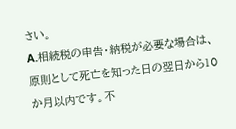さい。
A.相続税の申告・納税が必要な場合は、原則として死亡を知った日の翌日から10か月以内です。不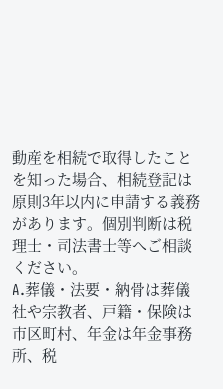動産を相続で取得したことを知った場合、相続登記は原則3年以内に申請する義務があります。個別判断は税理士・司法書士等へご相談ください。
A.葬儀・法要・納骨は葬儀社や宗教者、戸籍・保険は市区町村、年金は年金事務所、税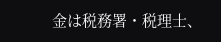金は税務署・税理士、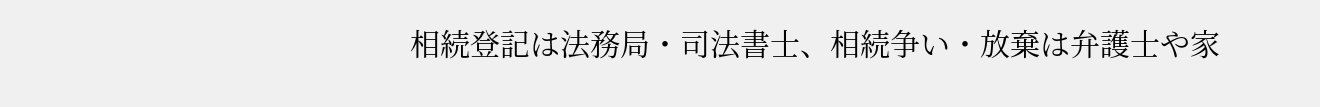相続登記は法務局・司法書士、相続争い・放棄は弁護士や家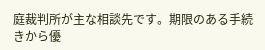庭裁判所が主な相談先です。期限のある手続きから優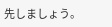先しましょう。